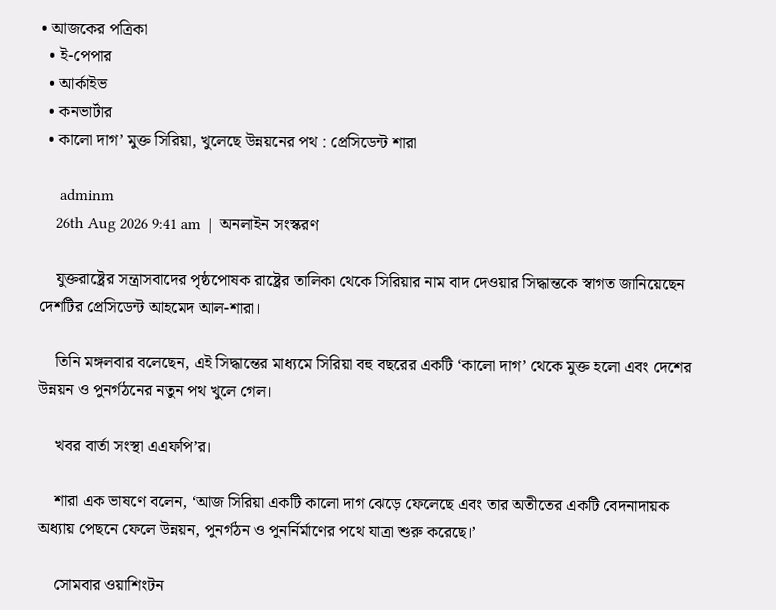• আজকের পত্রিকা
  • ই-পেপার
  • আর্কাইভ
  • কনভার্টার
  • কালো দাগ’ মুক্ত সিরিয়া, খুলেছে উন্নয়নের পথ : প্রেসিডেন্ট শারা

     adminm
    26th Aug 2026 9:41 am  |  অনলাইন সংস্করণ

    যুক্তরাষ্ট্রের সন্ত্রাসবাদের পৃষ্ঠপোষক রাষ্ট্রের তালিকা থেকে সিরিয়ার নাম বাদ দেওয়ার সিদ্ধান্তকে স্বাগত জানিয়েছেন দেশটির প্রেসিডেন্ট আহমেদ আল-শারা।

    তিনি মঙ্গলবার বলেছেন, এই সিদ্ধান্তের মাধ্যমে সিরিয়া বহু বছরের একটি ‘কালো দাগ’ থেকে মুক্ত হলো এবং দেশের উন্নয়ন ও পুনর্গঠনের নতুন পথ খুলে গেল।

    খবর বার্তা সংস্থা এএফপি’র।

    শারা এক ভাষণে বলেন, ‘আজ সিরিয়া একটি কালো দাগ ঝেড়ে ফেলেছে এবং তার অতীতের একটি বেদনাদায়ক অধ্যায় পেছনে ফেলে উন্নয়ন, পুনর্গঠন ও পুনর্নির্মাণের পথে যাত্রা শুরু করেছে।’

    সোমবার ওয়াশিংটন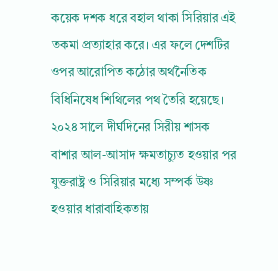কয়েক দশক ধরে বহাল থাকা সিরিয়ার এই তকমা প্রত্যাহার করে। এর ফলে দেশটির ওপর আরোপিত কঠোর অর্থনৈতিক বিধিনিষেধ শিথিলের পথ তৈরি হয়েছে। ২০২৪ সালে দীর্ঘদিনের সিরীয় শাসক বাশার আল-আসাদ ক্ষমতাচ্যুত হওয়ার পর যুক্তরাষ্ট্র ও সিরিয়ার মধ্যে সম্পর্ক উষ্ণ হওয়ার ধারাবাহিকতায়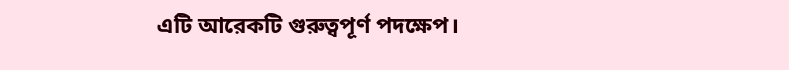এটি আরেকটি গুরুত্বপূর্ণ পদক্ষেপ।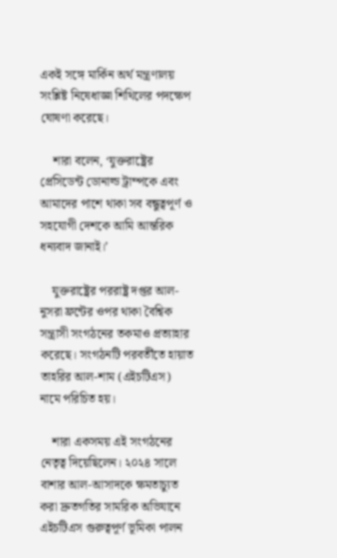একই সঙ্গে মার্কিন অর্থ মন্ত্রণালয় সংশ্লিষ্ট নিষেধাজ্ঞা শিথিলের পদক্ষেপ ঘোষণা করেছে।

    শারা বলেন, ‘যুক্তরাষ্ট্রের প্রেসিডেন্ট ডোনাল্ড ট্রাম্পকে এবং আমাদের পাশে থাকা সব বন্ধুত্বপূর্ণ ও সহযোগী দেশকে আমি আন্তরিক ধন্যবাদ জানাই।’

    যুক্তরাষ্ট্রের পররাষ্ট্র দপ্তর আল-নুসরা ফ্রন্টের ওপর থাকা বৈশ্বিক সন্ত্রাসী সংগঠনের তকমাও প্রত্যাহার করেছে। সংগঠনটি পরবর্তীতে হায়াত তাহরির আল-শাম (এইচটিএস) নামে পরিচিত হয়।

    শারা একসময় এই সংগঠনের নেতৃত্ব দিয়েছিলেন। ২০২৪ সালে বাশার আল-আসাদকে ক্ষমতাচ্যুত করা দ্রুতগতির সামরিক অভিযানে এইচটিএস গুরুত্বপূর্ণ ভূমিকা পালন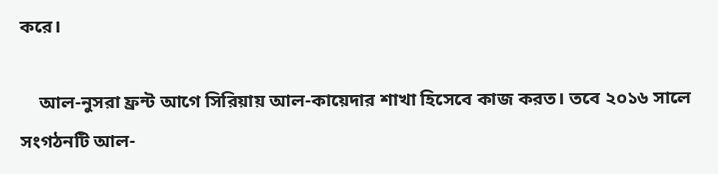করে।

    আল-নুসরা ফ্রন্ট আগে সিরিয়ায় আল-কায়েদার শাখা হিসেবে কাজ করত। তবে ২০১৬ সালে সংগঠনটি আল-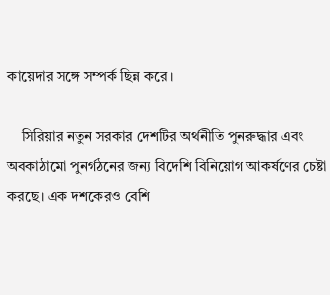কায়েদার সঙ্গে সম্পর্ক ছিন্ন করে।

    সিরিয়ার নতুন সরকার দেশটির অর্থনীতি পুনরুদ্ধার এবং অবকাঠামো পুনর্গঠনের জন্য বিদেশি বিনিয়োগ আকর্ষণের চেষ্টা করছে। এক দশকেরও বেশি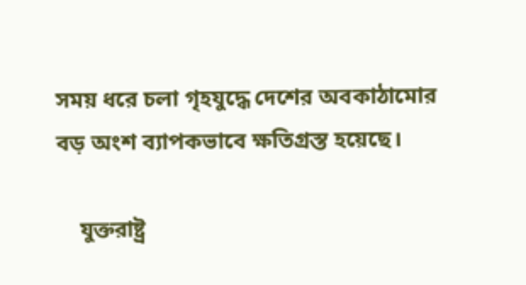সময় ধরে চলা গৃহযুদ্ধে দেশের অবকাঠামোর বড় অংশ ব্যাপকভাবে ক্ষতিগ্রস্ত হয়েছে।

    যুক্তরাষ্ট্র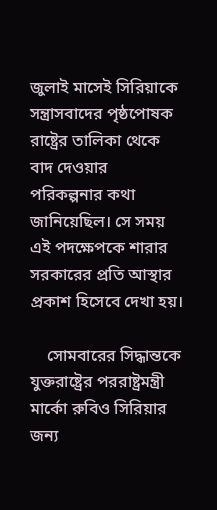জুলাই মাসেই সিরিয়াকে সন্ত্রাসবাদের পৃষ্ঠপোষক রাষ্ট্রের তালিকা থেকে বাদ দেওয়ার পরিকল্পনার কথা জানিয়েছিল। সে সময় এই পদক্ষেপকে শারার সরকারের প্রতি আস্থার প্রকাশ হিসেবে দেখা হয়।

    সোমবারের সিদ্ধান্তকে যুক্তরাষ্ট্রের পররাষ্ট্রমন্ত্রী মার্কো রুবিও সিরিয়ার জন্য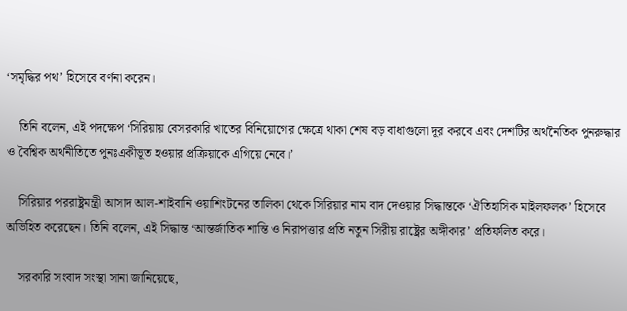‘সমৃদ্ধির পথ’ হিসেবে বর্ণনা করেন।

    তিনি বলেন, এই পদক্ষেপ ‘সিরিয়ায় বেসরকারি খাতের বিনিয়োগের ক্ষেত্রে থাকা শেষ বড় বাধাগুলো দূর করবে এবং দেশটির অর্থনৈতিক পুনরুদ্ধার ও বৈশ্বিক অর্থনীতিতে পুনঃএকীভূত হওয়ার প্রক্রিয়াকে এগিয়ে নেবে।’

    সিরিয়ার পররাষ্ট্রমন্ত্রী আসাদ আল-শাইবানি ওয়াশিংটনের তালিকা থেকে সিরিয়ার নাম বাদ দেওয়ার সিদ্ধান্তকে ‘ঐতিহাসিক মাইলফলক’ হিসেবে অভিহিত করেছেন। তিনি বলেন, এই সিদ্ধান্ত ‘আন্তর্জাতিক শান্তি ও নিরাপত্তার প্রতি নতুন সিরীয় রাষ্ট্রের অঙ্গীকার’ প্রতিফলিত করে।

    সরকারি সংবাদ সংস্থা সানা জানিয়েছে,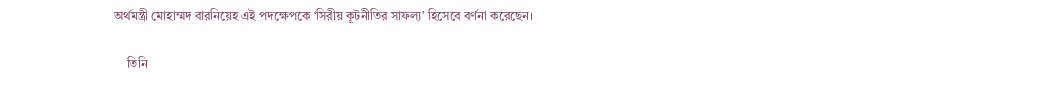অর্থমন্ত্রী মোহাম্মদ বারনিয়েহ এই পদক্ষেপকে ‘সিরীয় কূটনীতির সাফল্য’ হিসেবে বর্ণনা করেছেন।

    তিনি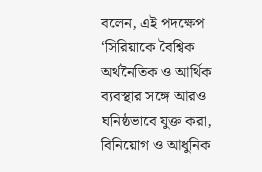বলেন, এই পদক্ষেপ ‘সিরিয়াকে বৈশ্বিক অর্থনৈতিক ও আর্থিক ব্যবস্থার সঙ্গে আরও ঘনিষ্ঠভাবে যুক্ত করা, বিনিয়োগ ও আধুনিক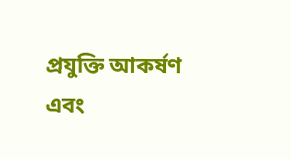প্রযুক্তি আকর্ষণ এবং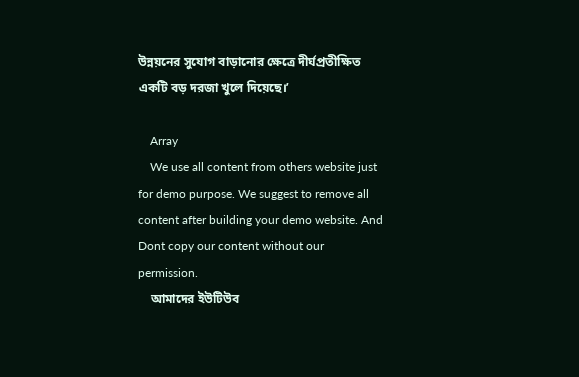উন্নয়নের সুযোগ বাড়ানোর ক্ষেত্রে দীর্ঘপ্রতীক্ষিত একটি বড় দরজা খুলে দিয়েছে।’

    Array
    We use all content from others website just for demo purpose. We suggest to remove all content after building your demo website. And Dont copy our content without our permission.
    আমাদের ইউটিউব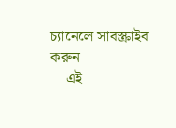চ্যানেলে সাবস্ক্রাইব করুন
    এই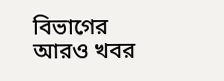বিভাগের আরও খবর